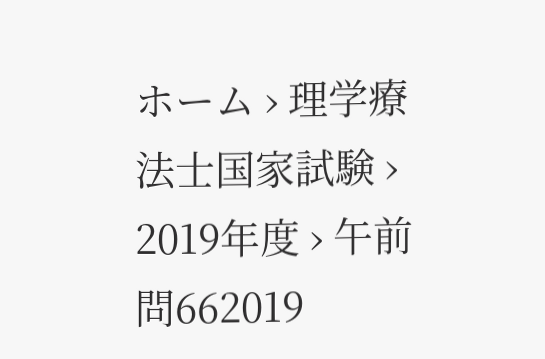ホーム › 理学療法士国家試験 › 2019年度 › 午前問662019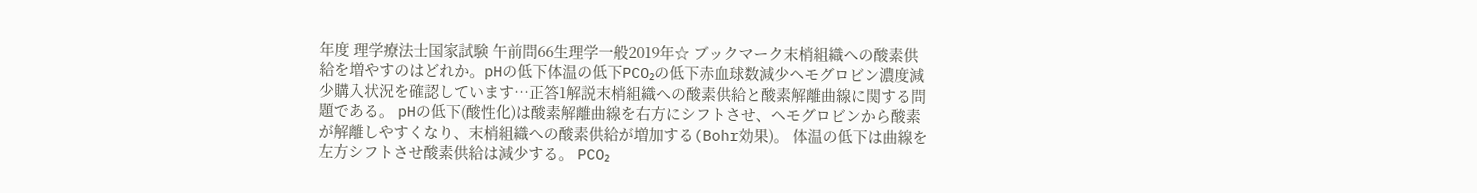年度 理学療法士国家試験 午前問66生理学一般2019年☆ ブックマーク末梢組織への酸素供給を増やすのはどれか。pHの低下体温の低下PCO₂の低下赤血球数減少ヘモグロビン濃度減少購入状況を確認しています…正答1解説末梢組織への酸素供給と酸素解離曲線に関する問題である。 pHの低下(酸性化)は酸素解離曲線を右方にシフトさせ、ヘモグロビンから酸素が解離しやすくなり、末梢組織への酸素供給が増加する(Bohr効果)。 体温の低下は曲線を左方シフトさせ酸素供給は減少する。 PCO₂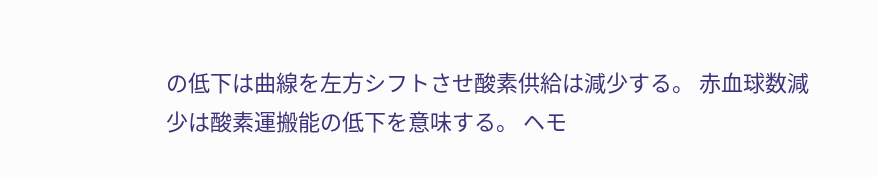の低下は曲線を左方シフトさせ酸素供給は減少する。 赤血球数減少は酸素運搬能の低下を意味する。 ヘモ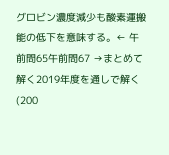グロビン濃度減少も酸素運搬能の低下を意味する。← 午前問65午前問67 →まとめて解く2019年度を通しで解く(200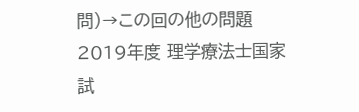問)→この回の他の問題2019年度 理学療法士国家試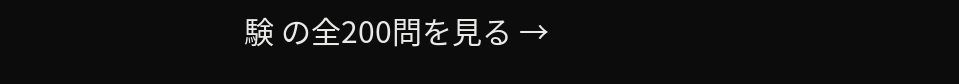験 の全200問を見る →